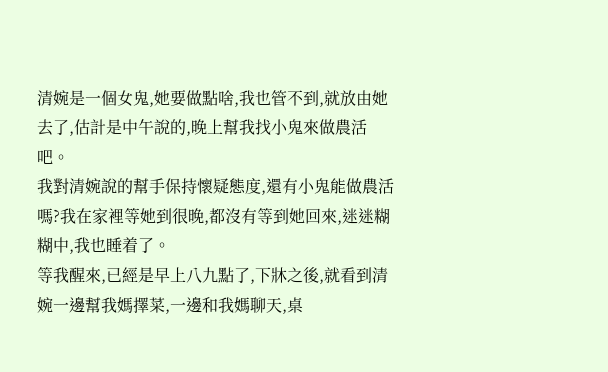清婉是一個女鬼,她要做點啥,我也管不到,就放由她去了,估計是中午說的,晚上幫我找小鬼來做農活吧。
我對清婉說的幫手保持懷疑態度,還有小鬼能做農活嗎?我在家裡等她到很晚,都沒有等到她回來,迷迷糊糊中,我也睡着了。
等我醒來,已經是早上八九點了,下牀之後,就看到清婉一邊幫我媽擇菜,一邊和我媽聊天,桌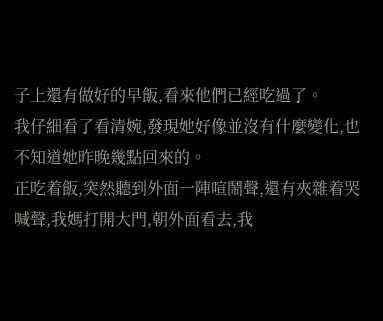子上還有做好的早飯,看來他們已經吃過了。
我仔細看了看清婉,發現她好像並沒有什麼變化,也不知道她昨晚幾點回來的。
正吃着飯,突然聽到外面一陣喧鬧聲,還有夾雜着哭喊聲,我媽打開大門,朝外面看去,我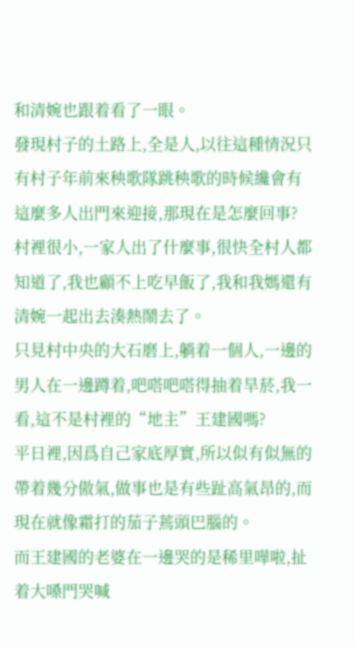和清婉也跟着看了一眼。
發現村子的土路上,全是人,以往這種情況只有村子年前來秧歌隊跳秧歌的時候纔會有這麼多人出門來迎接,那現在是怎麼回事?
村裡很小,一家人出了什麼事,很快全村人都知道了,我也顧不上吃早飯了,我和我媽還有清婉一起出去湊熱鬧去了。
只見村中央的大石磨上,躺着一個人,一邊的男人在一邊蹲着,吧嗒吧嗒得抽着旱菸,我一看,這不是村裡的“地主”王建國嗎?
平日裡,因爲自己家底厚實,所以似有似無的帶着幾分傲氣,做事也是有些趾高氣昂的,而現在就像霜打的茄子蔫頭巴腦的。
而王建國的老婆在一邊哭的是稀里嘩啦,扯着大嗓門哭喊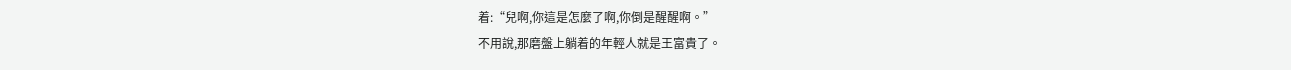着:“兒啊,你這是怎麼了啊,你倒是醒醒啊。”
不用說,那磨盤上躺着的年輕人就是王富貴了。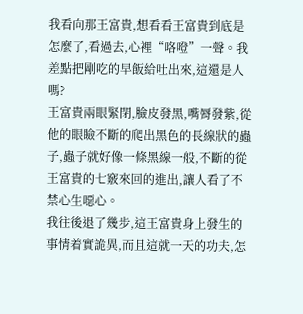我看向那王富貴,想看看王富貴到底是怎麼了,看過去,心裡“咯噔”一聲。我差點把剛吃的早飯給吐出來,這還是人嗎?
王富貴兩眼緊閉,臉皮發黑,嘴脣發紫,從他的眼瞼不斷的爬出黑色的長線狀的蟲子,蟲子就好像一條黑線一般,不斷的從王富貴的七竅來回的進出,讓人看了不禁心生噁心。
我往後退了幾步,這王富貴身上發生的事情着實詭異,而且這就一天的功夫,怎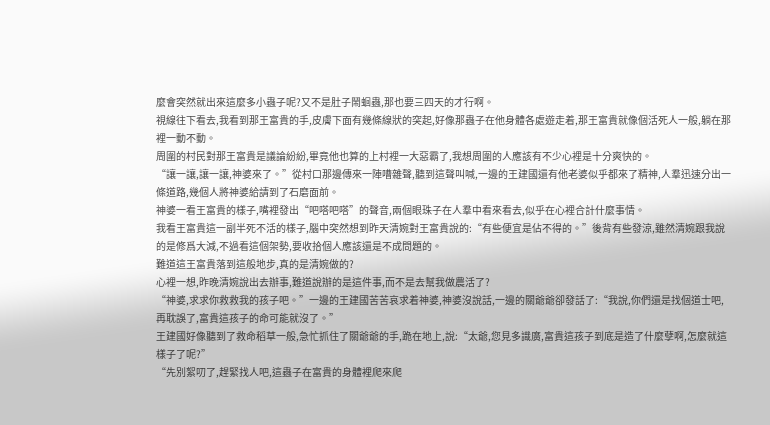麼會突然就出來這麼多小蟲子呢?又不是肚子鬧蛔蟲,那也要三四天的才行啊。
視線往下看去,我看到那王富貴的手,皮膚下面有幾條線狀的突起,好像那蟲子在他身體各處遊走着,那王富貴就像個活死人一般,躺在那裡一動不動。
周圍的村民對那王富貴是議論紛紛,畢竟他也算的上村裡一大惡霸了,我想周圍的人應該有不少心裡是十分爽快的。
“讓一讓,讓一讓,神婆來了。”從村口那邊傳來一陣嘈雜聲,聽到這聲叫喊,一邊的王建國還有他老婆似乎都來了精神,人羣迅速分出一條道路,幾個人將神婆給請到了石磨面前。
神婆一看王富貴的樣子,嘴裡發出“吧嗒吧嗒”的聲音,兩個眼珠子在人羣中看來看去,似乎在心裡合計什麼事情。
我看王富貴這一副半死不活的樣子,腦中突然想到昨天清婉對王富貴說的:“有些便宜是佔不得的。”後背有些發涼,雖然清婉跟我說的是修爲大減,不過看這個架勢,要收拾個人應該還是不成問題的。
難道這王富貴落到這般地步,真的是清婉做的?
心裡一想,昨晚清婉說出去辦事,難道說辦的是這件事,而不是去幫我做農活了?
“神婆,求求你救救我的孩子吧。”一邊的王建國苦苦哀求着神婆,神婆沒說話,一邊的關爺爺卻發話了:“我說,你們還是找個道士吧,再耽誤了,富貴這孩子的命可能就沒了。”
王建國好像聽到了救命稻草一般,急忙抓住了關爺爺的手,跪在地上,說:“太爺,您見多識廣,富貴這孩子到底是造了什麼孽啊,怎麼就這樣子了呢?”
“先別絮叨了,趕緊找人吧,這蟲子在富貴的身體裡爬來爬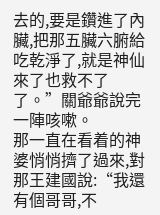去的,要是鑽進了內臟,把那五臟六腑給吃乾淨了,就是神仙來了也救不了了。”關爺爺說完一陣咳嗽。
那一直在看着的神婆悄悄擠了過來,對那王建國說:“我還有個哥哥,不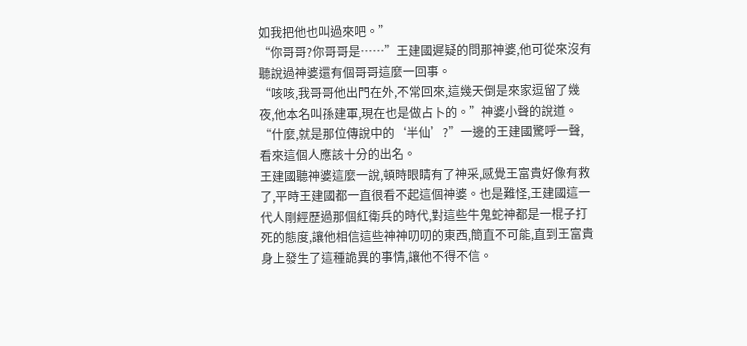如我把他也叫過來吧。”
“你哥哥?你哥哥是……”王建國遲疑的問那神婆,他可從來沒有聽說過神婆還有個哥哥這麼一回事。
“咳咳,我哥哥他出門在外,不常回來,這幾天倒是來家逗留了幾夜,他本名叫孫建軍,現在也是做占卜的。”神婆小聲的說道。
“什麼,就是那位傳說中的‘半仙’?”一邊的王建國驚呼一聲,看來這個人應該十分的出名。
王建國聽神婆這麼一說,頓時眼睛有了神采,感覺王富貴好像有救了,平時王建國都一直很看不起這個神婆。也是難怪,王建國這一代人剛經歷過那個紅衛兵的時代,對這些牛鬼蛇神都是一棍子打死的態度,讓他相信這些神神叨叨的東西,簡直不可能,直到王富貴身上發生了這種詭異的事情,讓他不得不信。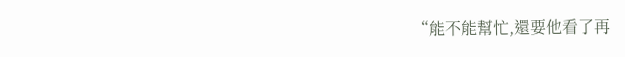“能不能幫忙,還要他看了再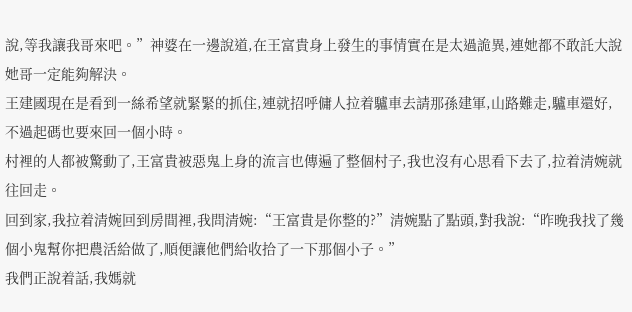說,等我讓我哥來吧。”神婆在一邊說道,在王富貴身上發生的事情實在是太過詭異,連她都不敢託大說她哥一定能夠解決。
王建國現在是看到一絲希望就緊緊的抓住,連就招呼傭人拉着驢車去請那孫建軍,山路難走,驢車還好,不過起碼也要來回一個小時。
村裡的人都被驚動了,王富貴被惡鬼上身的流言也傳遍了整個村子,我也沒有心思看下去了,拉着清婉就往回走。
回到家,我拉着清婉回到房間裡,我問清婉:“王富貴是你整的?”清婉點了點頭,對我說:“昨晚我找了幾個小鬼幫你把農活給做了,順便讓他們給收拾了一下那個小子。”
我們正說着話,我媽就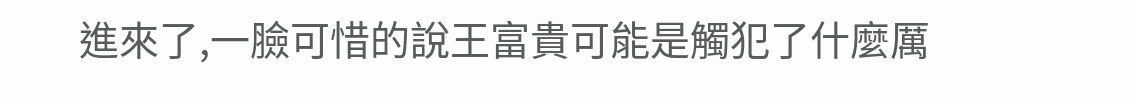進來了,一臉可惜的說王富貴可能是觸犯了什麼厲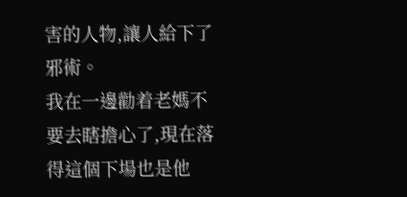害的人物,讓人給下了邪術。
我在一邊勸着老媽不要去瞎擔心了,現在落得這個下場也是他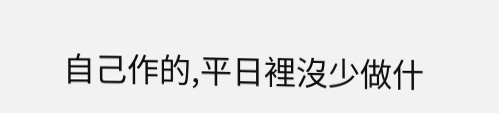自己作的,平日裡沒少做什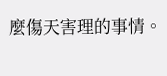麼傷天害理的事情。